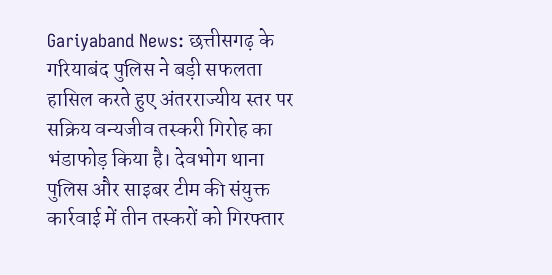Gariyaband News: छत्तीसगढ़ के गरियाबंद पुलिस ने बड़ी सफलता हासिल करते हुए अंतरराज्यीय स्तर पर सक्रिय वन्यजीव तस्करी गिरोह का भंडाफोड़ किया है। देवभोग थाना पुलिस और साइबर टीम की संयुक्त कार्रवाई में तीन तस्करों को गिरफ्तार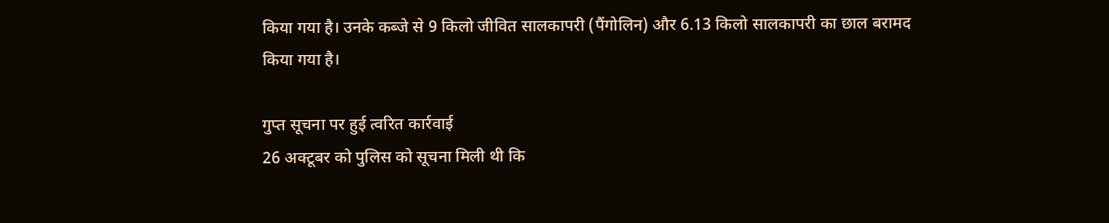किया गया है। उनके कब्जे से 9 किलो जीवित सालकापरी (पैंगोलिन) और 6.13 किलो सालकापरी का छाल बरामद किया गया है।

गुप्त सूचना पर हुई त्वरित कार्रवाई
26 अक्टूबर को पुलिस को सूचना मिली थी कि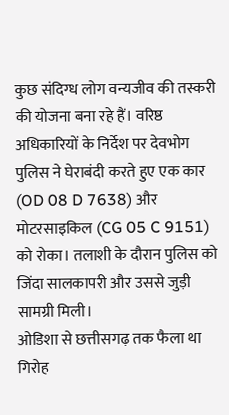कुछ संदिग्ध लोग वन्यजीव की तस्करी की योजना बना रहे हैं। वरिष्ठ अधिकारियों के निर्देश पर देवभोग पुलिस ने घेराबंदी करते हुए एक कार (OD 08 D 7638) और मोटरसाइकिल (CG 05 C 9151) को रोका। तलाशी के दौरान पुलिस को जिंदा सालकापरी और उससे जुड़ी सामग्री मिली।
ओडिशा से छत्तीसगढ़ तक फैला था गिरोह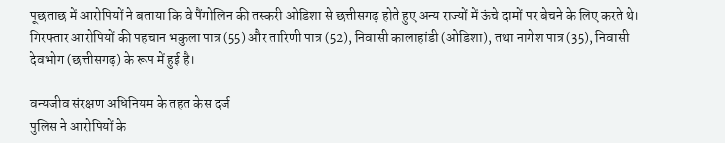पूछताछ में आरोपियों ने बताया कि वे पैंगोलिन की तस्करी ओडिशा से छत्तीसगढ़ होते हुए अन्य राज्यों में ऊंचे दामों पर बेचने के लिए करते थे। गिरफ्तार आरोपियों की पहचान भकुला पात्र (55) और तारिणी पात्र (52), निवासी कालाहांडी (ओडिशा), तथा नागेश पात्र (35), निवासी देवभोग (छत्तीसगढ़) के रूप में हुई है।

वन्यजीव संरक्षण अधिनियम के तहत केस दर्ज
पुलिस ने आरोपियों के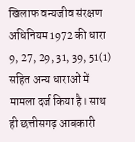खिलाफ वन्यजीव संरक्षण अधिनियम 1972 की धारा 9, 27, 29, 31, 39, 51(1) सहित अन्य धाराओं में मामला दर्ज किया है। साथ ही छत्तीसगढ़ आबकारी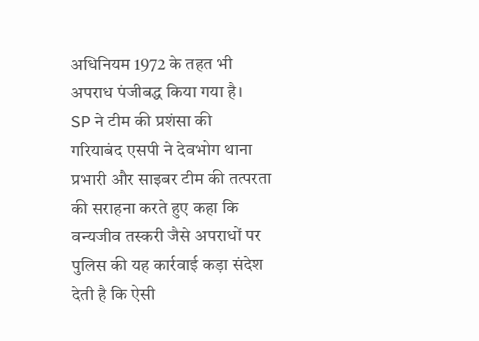अधिनियम 1972 के तहत भी अपराध पंजीबद्ध किया गया है।
SP ने टीम की प्रशंसा की
गरियाबंद एसपी ने देवभोग थाना प्रभारी और साइबर टीम की तत्परता की सराहना करते हुए कहा कि वन्यजीव तस्करी जैसे अपराधों पर पुलिस की यह कार्रवाई कड़ा संदेश देती है कि ऐसी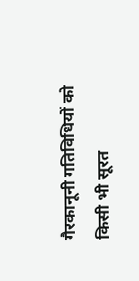गैरकानूनी गतिविधियों को किसी भी सूरत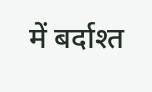में बर्दाश्त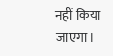नहीं किया जाएगा।